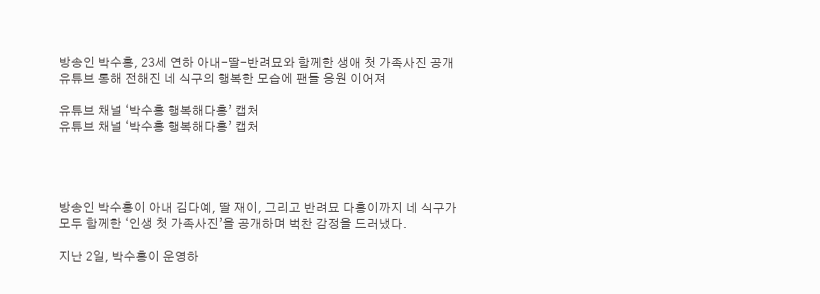방송인 박수홍, 23세 연하 아내-딸-반려묘와 함께한 생애 첫 가족사진 공개
유튜브 통해 전해진 네 식구의 행복한 모습에 팬들 응원 이어져

유튜브 채널 ‘박수홍 행복해다홍’ 캡처
유튜브 채널 ‘박수홍 행복해다홍’ 캡처




방송인 박수홍이 아내 김다예, 딸 재이, 그리고 반려묘 다홍이까지 네 식구가 모두 함께한 ‘인생 첫 가족사진’을 공개하며 벅찬 감정을 드러냈다.

지난 2일, 박수홍이 운영하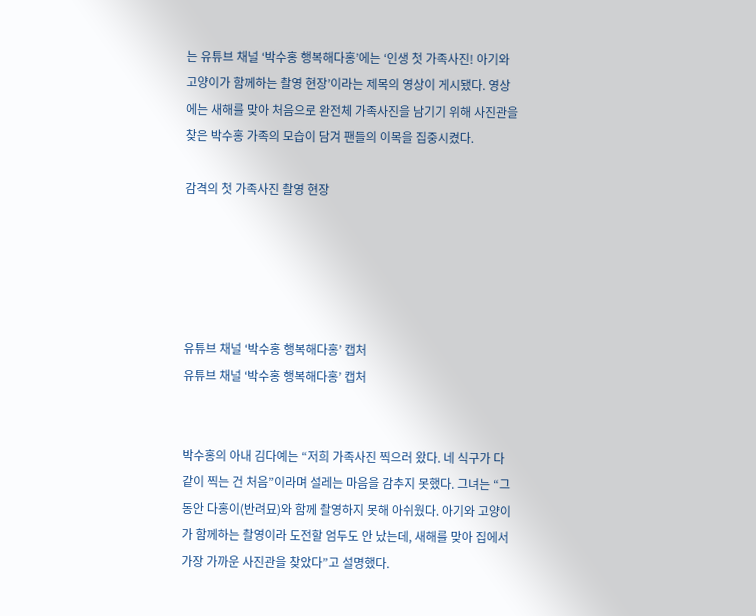는 유튜브 채널 ‘박수홍 행복해다홍’에는 ‘인생 첫 가족사진! 아기와 고양이가 함께하는 촬영 현장’이라는 제목의 영상이 게시됐다. 영상에는 새해를 맞아 처음으로 완전체 가족사진을 남기기 위해 사진관을 찾은 박수홍 가족의 모습이 담겨 팬들의 이목을 집중시켰다.

감격의 첫 가족사진 촬영 현장





유튜브 채널 ‘박수홍 행복해다홍’ 캡처
유튜브 채널 ‘박수홍 행복해다홍’ 캡처


박수홍의 아내 김다예는 “저희 가족사진 찍으러 왔다. 네 식구가 다 같이 찍는 건 처음”이라며 설레는 마음을 감추지 못했다. 그녀는 “그동안 다홍이(반려묘)와 함께 촬영하지 못해 아쉬웠다. 아기와 고양이가 함께하는 촬영이라 도전할 엄두도 안 났는데, 새해를 맞아 집에서 가장 가까운 사진관을 찾았다”고 설명했다.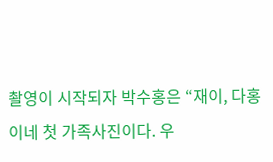촬영이 시작되자 박수홍은 “재이, 다홍이네 첫 가족사진이다. 우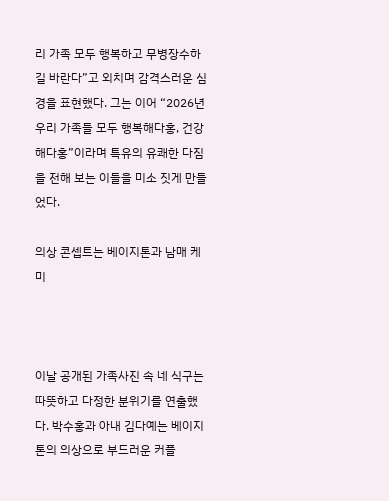리 가족 모두 행복하고 무병장수하길 바란다”고 외치며 감격스러운 심경을 표현했다. 그는 이어 “2026년 우리 가족들 모두 행복해다홍, 건강해다홍”이라며 특유의 유쾌한 다짐을 전해 보는 이들을 미소 짓게 만들었다.

의상 콘셉트는 베이지톤과 남매 케미



이날 공개된 가족사진 속 네 식구는 따뜻하고 다정한 분위기를 연출했다. 박수홍과 아내 김다예는 베이지 톤의 의상으로 부드러운 커플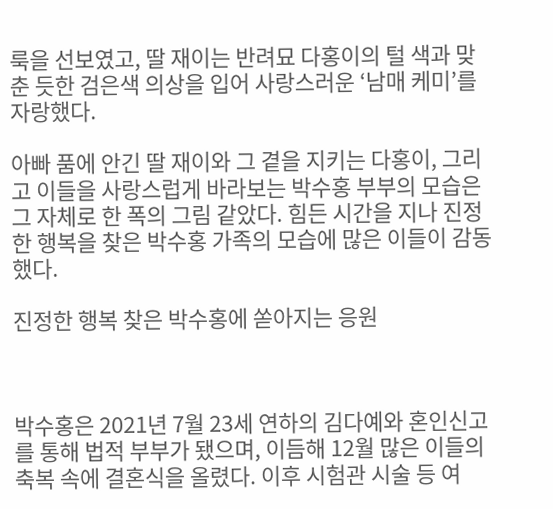룩을 선보였고, 딸 재이는 반려묘 다홍이의 털 색과 맞춘 듯한 검은색 의상을 입어 사랑스러운 ‘남매 케미’를 자랑했다.

아빠 품에 안긴 딸 재이와 그 곁을 지키는 다홍이, 그리고 이들을 사랑스럽게 바라보는 박수홍 부부의 모습은 그 자체로 한 폭의 그림 같았다. 힘든 시간을 지나 진정한 행복을 찾은 박수홍 가족의 모습에 많은 이들이 감동했다.

진정한 행복 찾은 박수홍에 쏟아지는 응원



박수홍은 2021년 7월 23세 연하의 김다예와 혼인신고를 통해 법적 부부가 됐으며, 이듬해 12월 많은 이들의 축복 속에 결혼식을 올렸다. 이후 시험관 시술 등 여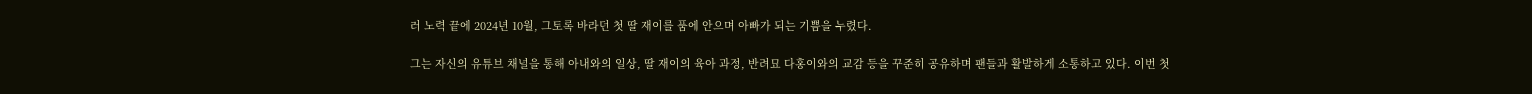러 노력 끝에 2024년 10월, 그토록 바라던 첫 딸 재이를 품에 안으며 아빠가 되는 기쁨을 누렸다.

그는 자신의 유튜브 채널을 통해 아내와의 일상, 딸 재이의 육아 과정, 반려묘 다홍이와의 교감 등을 꾸준히 공유하며 팬들과 활발하게 소통하고 있다. 이번 첫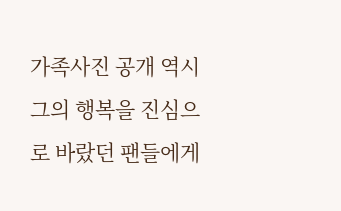가족사진 공개 역시 그의 행복을 진심으로 바랐던 팬들에게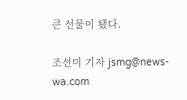큰 선물이 됐다.

조선미 기자 jsmg@news-wa.com